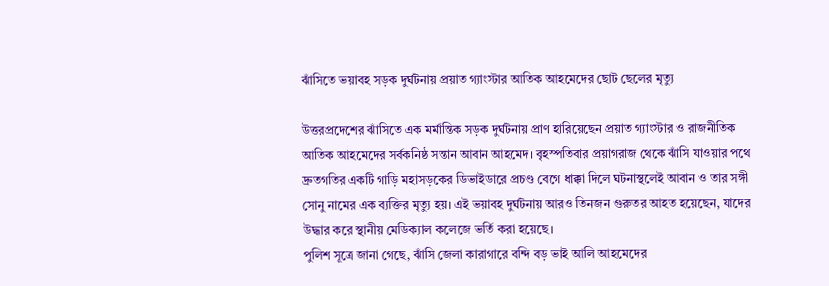ঝাঁসিতে ভয়াবহ সড়ক দুর্ঘটনায় প্রয়াত গ্যাংস্টার আতিক আহমেদের ছোট ছেলের মৃত্যু

উত্তরপ্রদেশের ঝাঁসিতে এক মর্মান্তিক সড়ক দুর্ঘটনায় প্রাণ হারিয়েছেন প্রয়াত গ্যাংস্টার ও রাজনীতিক আতিক আহমেদের সর্বকনিষ্ঠ সন্তান আবান আহমেদ। বৃহস্পতিবার প্রয়াগরাজ থেকে ঝাঁসি যাওয়ার পথে দ্রুতগতির একটি গাড়ি মহাসড়কের ডিভাইডারে প্রচণ্ড বেগে ধাক্কা দিলে ঘটনাস্থলেই আবান ও তার সঙ্গী সোনু নামের এক ব্যক্তির মৃত্যু হয়। এই ভয়াবহ দুর্ঘটনায় আরও তিনজন গুরুতর আহত হয়েছেন, যাদের উদ্ধার করে স্থানীয় মেডিক্যাল কলেজে ভর্তি করা হয়েছে।
পুলিশ সূত্রে জানা গেছে, ঝাঁসি জেলা কারাগারে বন্দি বড় ভাই আলি আহমেদের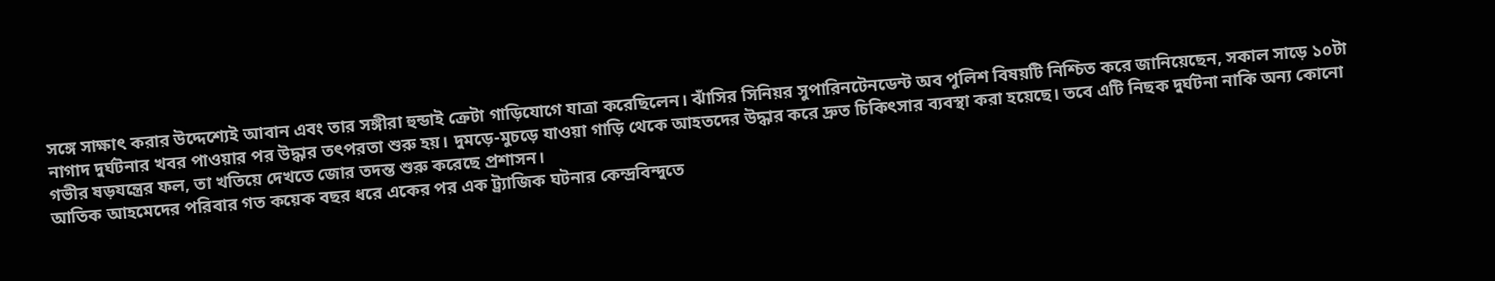সঙ্গে সাক্ষাৎ করার উদ্দেশ্যেই আবান এবং তার সঙ্গীরা হুন্ডাই ক্রেটা গাড়িযোগে যাত্রা করেছিলেন। ঝাঁসির সিনিয়র সুপারিনটেনডেন্ট অব পুলিশ বিষয়টি নিশ্চিত করে জানিয়েছেন, সকাল সাড়ে ১০টা নাগাদ দুর্ঘটনার খবর পাওয়ার পর উদ্ধার তৎপরতা শুরু হয়। দুমড়ে-মুচড়ে যাওয়া গাড়ি থেকে আহতদের উদ্ধার করে দ্রুত চিকিৎসার ব্যবস্থা করা হয়েছে। তবে এটি নিছক দুর্ঘটনা নাকি অন্য কোনো গভীর ষড়যন্ত্রের ফল, তা খতিয়ে দেখতে জোর তদন্ত শুরু করেছে প্রশাসন।
আতিক আহমেদের পরিবার গত কয়েক বছর ধরে একের পর এক ট্র্যাজিক ঘটনার কেন্দ্রবিন্দুতে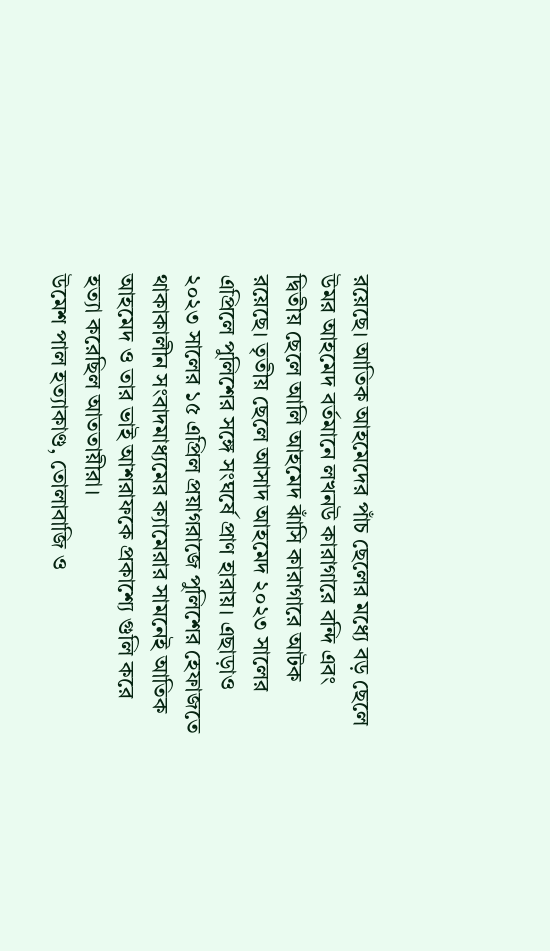রয়েছে। আতিক আহমেদের পাঁচ ছেলের মধ্যে বড় ছেলে উমর আহমেদ বর্তমানে লখনউ কারাগারে বন্দি এবং দ্বিতীয় ছেলে আলি আহমেদ ঝাঁসি কারাগারে আটক রয়েছে। তৃতীয় ছেলে আসাদ আহমেদ ২০২৩ সালের এপ্রিলে পুলিশের সঙ্গে সংঘর্ষে প্রাণ হারায়। এছাড়াও ২০২৩ সালের ১৫ এপ্রিল প্রয়াগরাজে পুলিশের হেফাজতে থাকাকালীন সংবাদমাধ্যমের ক্যামেরার সামনেই আতিক আহমেদ ও তার ভাই আশরাফকে প্রকাশ্যে গুলি করে হত্যা করেছিল আততায়ীরা।
উমেশ পাল হত্যাকাণ্ড, তোলাবাজি ও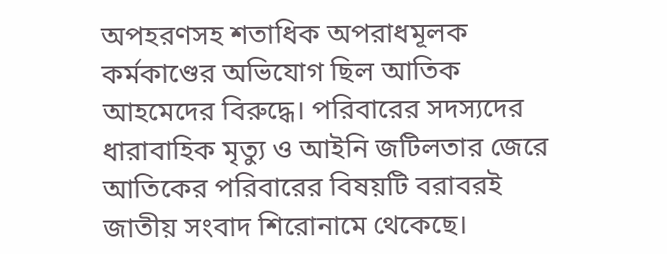অপহরণসহ শতাধিক অপরাধমূলক কর্মকাণ্ডের অভিযোগ ছিল আতিক আহমেদের বিরুদ্ধে। পরিবারের সদস্যদের ধারাবাহিক মৃত্যু ও আইনি জটিলতার জেরে আতিকের পরিবারের বিষয়টি বরাবরই জাতীয় সংবাদ শিরোনামে থেকেছে।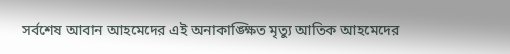সর্বশেষ আবান আহমেদের এই অনাকাঙ্ক্ষিত মৃত্যু আতিক আহমেদের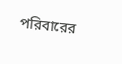পরিবারের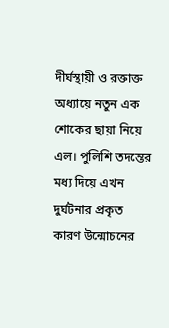দীর্ঘস্থায়ী ও রক্তাক্ত অধ্যায়ে নতুন এক শোকের ছায়া নিয়ে এল। পুলিশি তদন্তের মধ্য দিয়ে এখন দুর্ঘটনার প্রকৃত কারণ উন্মোচনের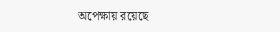অপেক্ষায় রয়েছে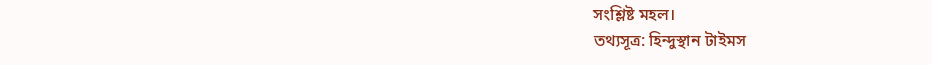সংশ্লিষ্ট মহল।
তথ্যসূত্র: হিন্দুস্থান টাইমস